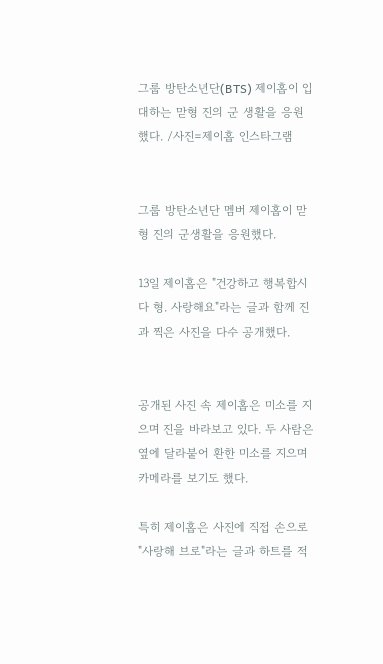그룹 방탄소년단(BTS) 제이홉이 입대하는 맏형 진의 군 생활을 응원했다. /사진=제이홉 인스타그램


그룹 방탄소년단 멤버 제이홉이 맏형 진의 군생활을 응원했다.

13일 제이홉은 "건강하고 행복합시다 형. 사랑해요"라는 글과 함께 진과 찍은 사진을 다수 공개했다.


공개된 사진 속 제이홉은 미소를 지으며 진을 바라보고 있다. 두 사람은 옆에 달라붙어 환한 미소를 지으며 카메라를 보기도 했다.

특히 제이홉은 사진에 직접 손으로 "사랑해 브로"라는 글과 하트를 적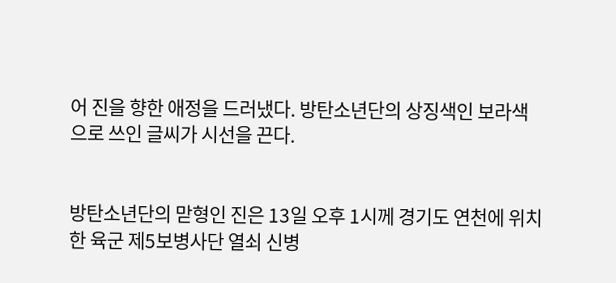어 진을 향한 애정을 드러냈다. 방탄소년단의 상징색인 보라색으로 쓰인 글씨가 시선을 끈다.


방탄소년단의 맏형인 진은 13일 오후 1시께 경기도 연천에 위치한 육군 제5보병사단 열쇠 신병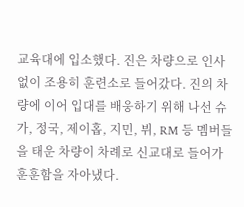교육대에 입소했다. 진은 차량으로 인사없이 조용히 훈련소로 들어갔다. 진의 차량에 이어 입대를 배웅하기 위해 나선 슈가, 정국, 제이홉, 지민, 뷔, RM 등 멤버들을 태운 차량이 차례로 신교대로 들어가 훈훈함을 자아냈다.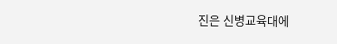진은 신병교육대에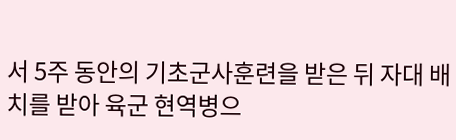서 5주 동안의 기초군사훈련을 받은 뒤 자대 배치를 받아 육군 현역병으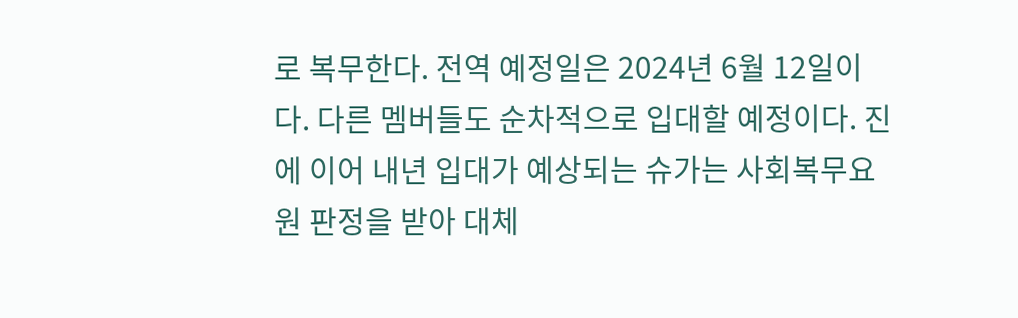로 복무한다. 전역 예정일은 2024년 6월 12일이다. 다른 멤버들도 순차적으로 입대할 예정이다. 진에 이어 내년 입대가 예상되는 슈가는 사회복무요원 판정을 받아 대체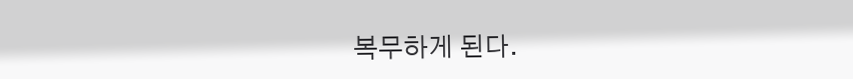복무하게 된다.